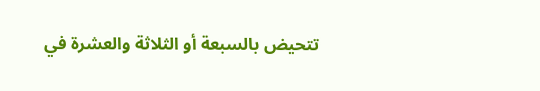تتحيض بالسبعة أو الثلاثة والعشرة في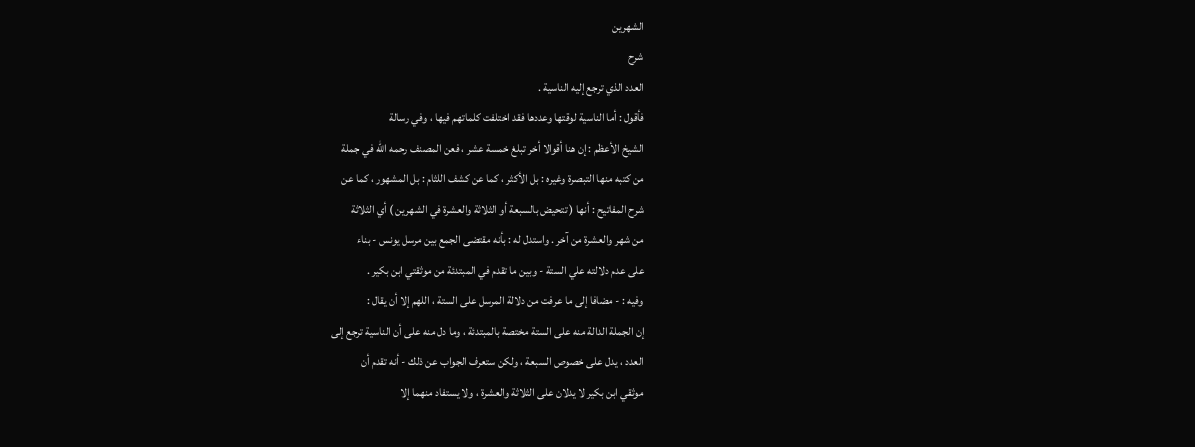الشهرين
شرح
العدد الذي ترجع إليه الناسية .
فأقول : أما الناسية لوقتها وعددها فقد اختلفت كلماتهم فيها ، وفي رسالة
الشيخ الأعظم : إن هنا أقوالا أخر تبلغ خمسة عشر ، فعن المصنف رحمه الله في جملة
من كتبه منها التبصرة وغيره : بل الأكثر ، كما عن كشف اللثام : بل المشهور ، كما عن
شرح المفاتيح : أنها ( تتحيض بالسبعة أو الثلاثة والعشرة في الشهرين ) أي الثلاثة
من شهر والعشرة من آخر . واستدل له : بأنه مقتضى الجمع بين مرسل يونس - بناء
على عدم دلالته علي الستة - وبين ما تقدم في المبتدئة من موثقتي ابن بكير .
وفيه : - مضافا إلى ما عرفت من دلالة المرسل على الستة ، اللهم إلا أن يقال :
إن الجملة الدالة منه على الستة مختصة بالمبتدئة ، وما دل منه على أن الناسية ترجع إلى
العدد ، يدل على خصوص السبعة ، ولكن ستعرف الجواب عن ذلك - أنه تقدم أن
موثقي ابن بكير لا يدلان على الثلاثة والعشرة ، ولا يستفاد منهما إلا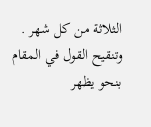الثلاثة من كل شهر .
وتنقيح القول في المقام بنحو يظهر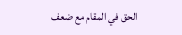الحق في المقام مع ضعف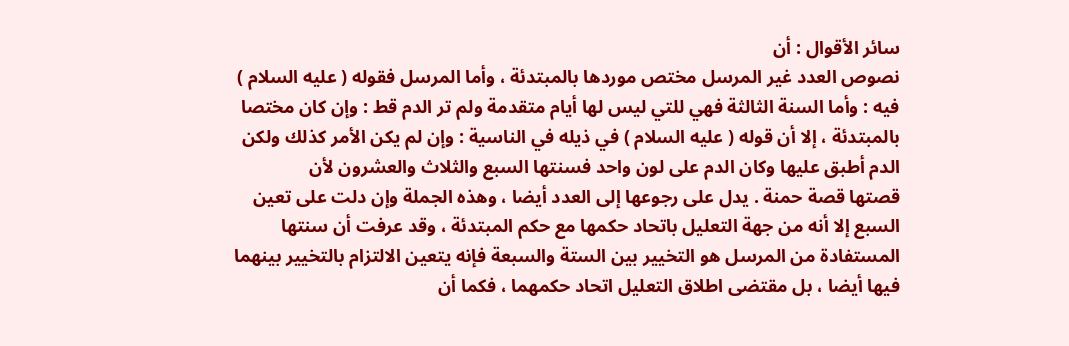سائر الأقوال : أن
نصوص العدد غير المرسل مختص موردها بالمبتدئة ، وأما المرسل فقوله ( عليه السلام )
فيه : وأما السنة الثالثة فهي للتي ليس لها أيام متقدمة ولم تر الدم قط : وإن كان مختصا
بالمبتدئة ، إلا أن قوله ( عليه السلام ) في ذيله في الناسية : وإن لم يكن الأمر كذلك ولكن
الدم أطبق عليها وكان الدم على لون واحد فسنتها السبع والثلاث والعشرون لأن
قصتها قصة حمنة . يدل على رجوعها إلى العدد أيضا ، وهذه الجملة وإن دلت على تعين
السبع إلا أنه من جهة التعليل باتحاد حكمها مع حكم المبتدئة ، وقد عرفت أن سنتها
المستفادة من المرسل هو التخيير بين الستة والسبعة فإنه يتعين الالتزام بالتخيير بينهما
فيها أيضا ، بل مقتضى اطلاق التعليل اتحاد حكمهما ، فكما أن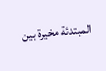المبتدئة مخيرة بين